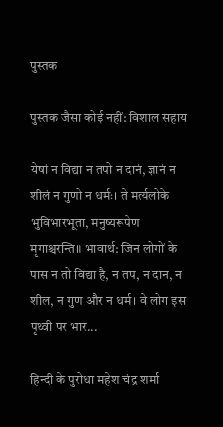पुस्तक

पुस्तक जैसा कोई नहीं: विशाल सहाय

येषां न विद्या न तपो न दानं, ज्ञानं न शीलं न गुणो न धर्मः। ते मर्त्यलोके भुविभारभूता, मनुष्यरूपेण मृगाश्चरन्ति॥ भावार्थ: जिन लोगों के पास न तो विद्या है, न तप, न दान, न शील, न गुण और न धर्म। वे लोग इस पृथ्वी पर भार...

हिन्दी के पुरोधा महेश चंद्र शर्मा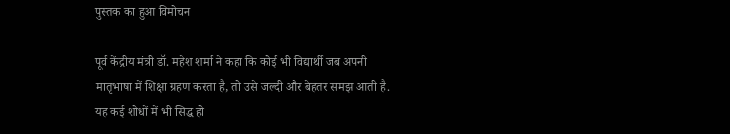पुस्तक का हुआ विमोचन

पूर्व केंद्रीय मंत्री डॉ. महेश शर्मा ने कहा कि कोई भी विद्यार्थी जब अपनी मातृभाषा में शिक्षा ग्रहण करता है, तो उसे जल्दी और बेहतर समझ आती है. यह कई शोधों में भी सिद्ध हो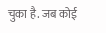चुका है. जब कोई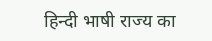हिन्दी भाषी राज्य का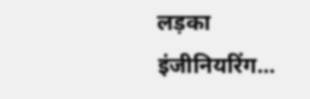लड़का इंजीनियरिंग...